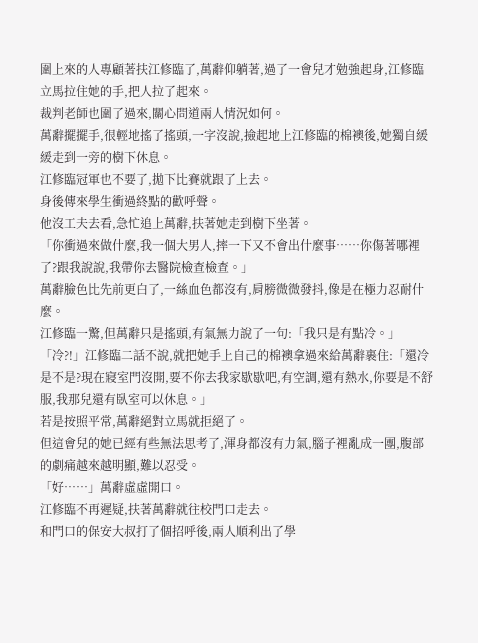圍上來的人專顧著扶江修臨了,萬辭仰躺著,過了一會兒才勉強起身,江修臨立馬拉住她的手,把人拉了起來。
裁判老師也圍了過來,關心問道兩人情況如何。
萬辭擺擺手,很輕地搖了搖頭,一字沒說,撿起地上江修臨的棉襖後,她獨自緩緩走到一旁的樹下休息。
江修臨冠軍也不要了,拋下比賽就跟了上去。
身後傳來學生衝過終點的歡呼聲。
他沒工夫去看,急忙追上萬辭,扶著她走到樹下坐著。
「你衝過來做什麼,我一個大男人,摔一下又不會出什麼事……你傷著哪裡了?跟我說說,我帶你去醫院檢查檢查。」
萬辭臉色比先前更白了,一絲血色都沒有,肩膀微微發抖,像是在極力忍耐什麼。
江修臨一驚,但萬辭只是搖頭,有氣無力說了一句:「我只是有點冷。」
「冷?!」江修臨二話不說,就把她手上自己的棉襖拿過來給萬辭裹住:「還冷是不是?現在寢室門沒開,要不你去我家歇歇吧,有空調,還有熱水,你要是不舒服,我那兒還有臥室可以休息。」
若是按照平常,萬辭絕對立馬就拒絕了。
但這會兒的她已經有些無法思考了,渾身都沒有力氣,腦子裡亂成一團,腹部的劇痛越來越明顯,難以忍受。
「好……」萬辭虛虛開口。
江修臨不再遲疑,扶著萬辭就往校門口走去。
和門口的保安大叔打了個招呼後,兩人順利出了學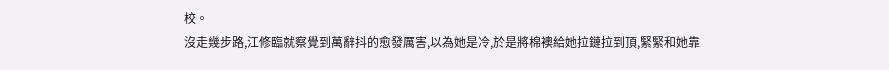校。
沒走幾步路,江修臨就察覺到萬辭抖的愈發厲害,以為她是冷,於是將棉襖給她拉鏈拉到頂,緊緊和她靠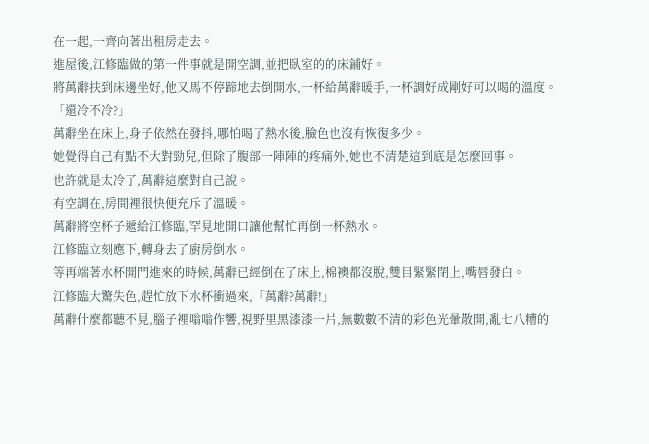在一起,一齊向著出租房走去。
進屋後,江修臨做的第一件事就是開空調,並把臥室的的床鋪好。
將萬辭扶到床邊坐好,他又馬不停蹄地去倒開水,一杯給萬辭暖手,一杯調好成剛好可以喝的溫度。
「還冷不冷?」
萬辭坐在床上,身子依然在發抖,哪怕喝了熱水後,臉色也沒有恢復多少。
她覺得自己有點不大對勁兒,但除了腹部一陣陣的疼痛外,她也不清楚這到底是怎麼回事。
也許就是太冷了,萬辭這麼對自己說。
有空調在,房間裡很快便充斥了溫暖。
萬辭將空杯子遞給江修臨,罕見地開口讓他幫忙再倒一杯熱水。
江修臨立刻應下,轉身去了廚房倒水。
等再端著水杯開門進來的時候,萬辭已經倒在了床上,棉襖都沒脫,雙目緊緊閉上,嘴唇發白。
江修臨大驚失色,趕忙放下水杯衝過來,「萬辭?萬辭!」
萬辭什麼都聽不見,腦子裡嗡嗡作響,視野里黑漆漆一片,無數數不清的彩色光暈散開,亂七八糟的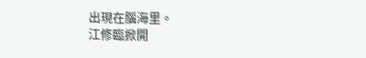出現在腦海里。
江修臨掀開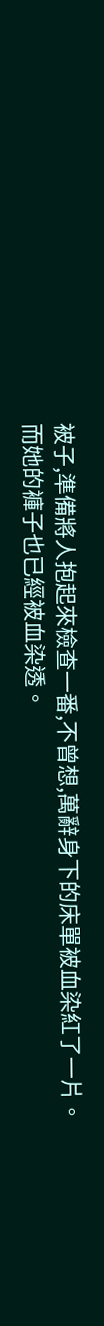被子,準備將人抱起來檢查一番,不曾想,萬辭身下的床單被血染紅了一片。
而她的褲子也已經被血染透。